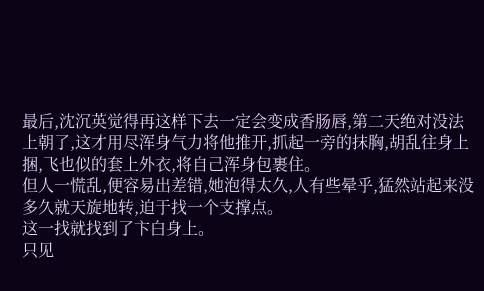最后,沈沉英觉得再这样下去一定会变成香肠唇,第二天绝对没法上朝了,这才用尽浑身气力将他推开,抓起一旁的抹胸,胡乱往身上捆,飞也似的套上外衣,将自己浑身包裹住。
但人一慌乱,便容易出差错,她泡得太久,人有些晕乎,猛然站起来没多久就天旋地转,迫于找一个支撑点。
这一找就找到了卞白身上。
只见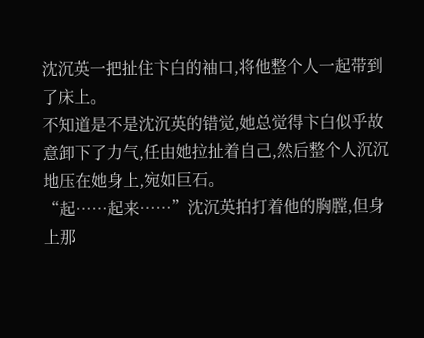沈沉英一把扯住卞白的袖口,将他整个人一起带到了床上。
不知道是不是沈沉英的错觉,她总觉得卞白似乎故意卸下了力气,任由她拉扯着自己,然后整个人沉沉地压在她身上,宛如巨石。
“起……起来……”沈沉英拍打着他的胸膛,但身上那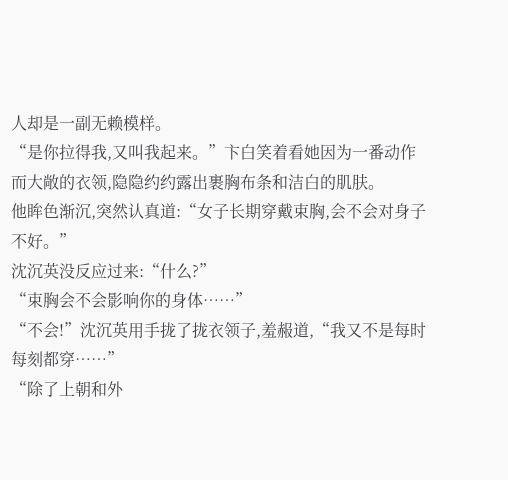人却是一副无赖模样。
“是你拉得我,又叫我起来。”卞白笑着看她因为一番动作而大敞的衣领,隐隐约约露出裹胸布条和洁白的肌肤。
他眸色渐沉,突然认真道:“女子长期穿戴束胸,会不会对身子不好。”
沈沉英没反应过来:“什么?”
“束胸会不会影响你的身体……”
“不会!”沈沉英用手拢了拢衣领子,羞赧道,“我又不是每时每刻都穿……”
“除了上朝和外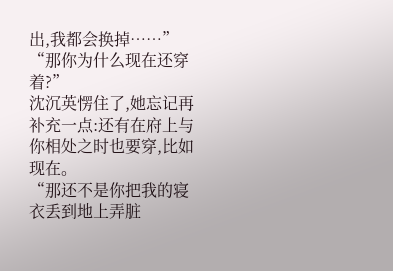出,我都会换掉……”
“那你为什么现在还穿着?”
沈沉英愣住了,她忘记再补充一点:还有在府上与你相处之时也要穿,比如现在。
“那还不是你把我的寝衣丢到地上弄脏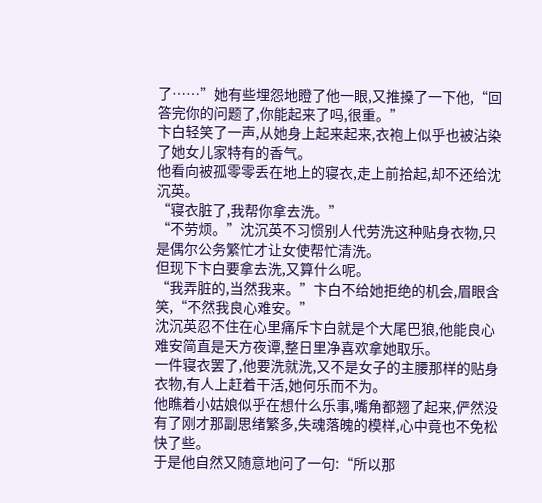了……”她有些埋怨地瞪了他一眼,又推搡了一下他,“回答完你的问题了,你能起来了吗,很重。”
卞白轻笑了一声,从她身上起来起来,衣袍上似乎也被沾染了她女儿家特有的香气。
他看向被孤零零丢在地上的寝衣,走上前拾起,却不还给沈沉英。
“寝衣脏了,我帮你拿去洗。”
“不劳烦。”沈沉英不习惯别人代劳洗这种贴身衣物,只是偶尔公务繁忙才让女使帮忙清洗。
但现下卞白要拿去洗,又算什么呢。
“我弄脏的,当然我来。”卞白不给她拒绝的机会,眉眼含笑,“不然我良心难安。”
沈沉英忍不住在心里痛斥卞白就是个大尾巴狼,他能良心难安简直是天方夜谭,整日里净喜欢拿她取乐。
一件寝衣罢了,他要洗就洗,又不是女子的主腰那样的贴身衣物,有人上赶着干活,她何乐而不为。
他瞧着小姑娘似乎在想什么乐事,嘴角都翘了起来,俨然没有了刚才那副思绪繁多,失魂落魄的模样,心中竟也不免松快了些。
于是他自然又随意地问了一句:“所以那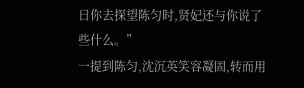日你去探望陈匀时,贤妃还与你说了些什么。”
一提到陈匀,沈沉英笑容凝固,转而用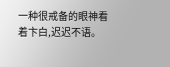一种很戒备的眼神看着卞白,迟迟不语。